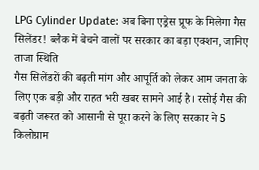LPG Cylinder Update: अब बिना एड्रेस प्रूफ के मिलेगा गैस सिलेंडर! ब्लैक में बेचने वालों पर सरकार का बड़ा एक्शन, जानिए ताजा स्थिति
गैस सिलेंडरों की बढ़ती मांग और आपूर्ति को लेकर आम जनता के लिए एक बड़ी और राहत भरी खबर सामने आई है। रसोई गैस की बढ़ती जरूरत को आसानी से पूरा करने के लिए सरकार ने 5 किलोग्राम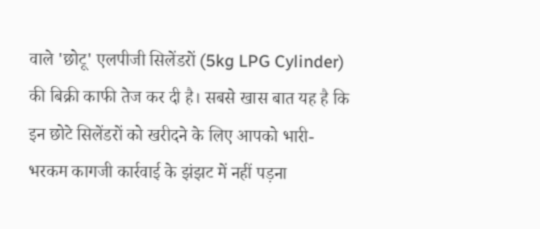वाले 'छोटू' एलपीजी सिलेंडरों (5kg LPG Cylinder) की बिक्री काफी तेज कर दी है। सबसे खास बात यह है कि इन छोटे सिलेंडरों को खरीदने के लिए आपको भारी-भरकम कागजी कार्रवाई के झंझट में नहीं पड़ना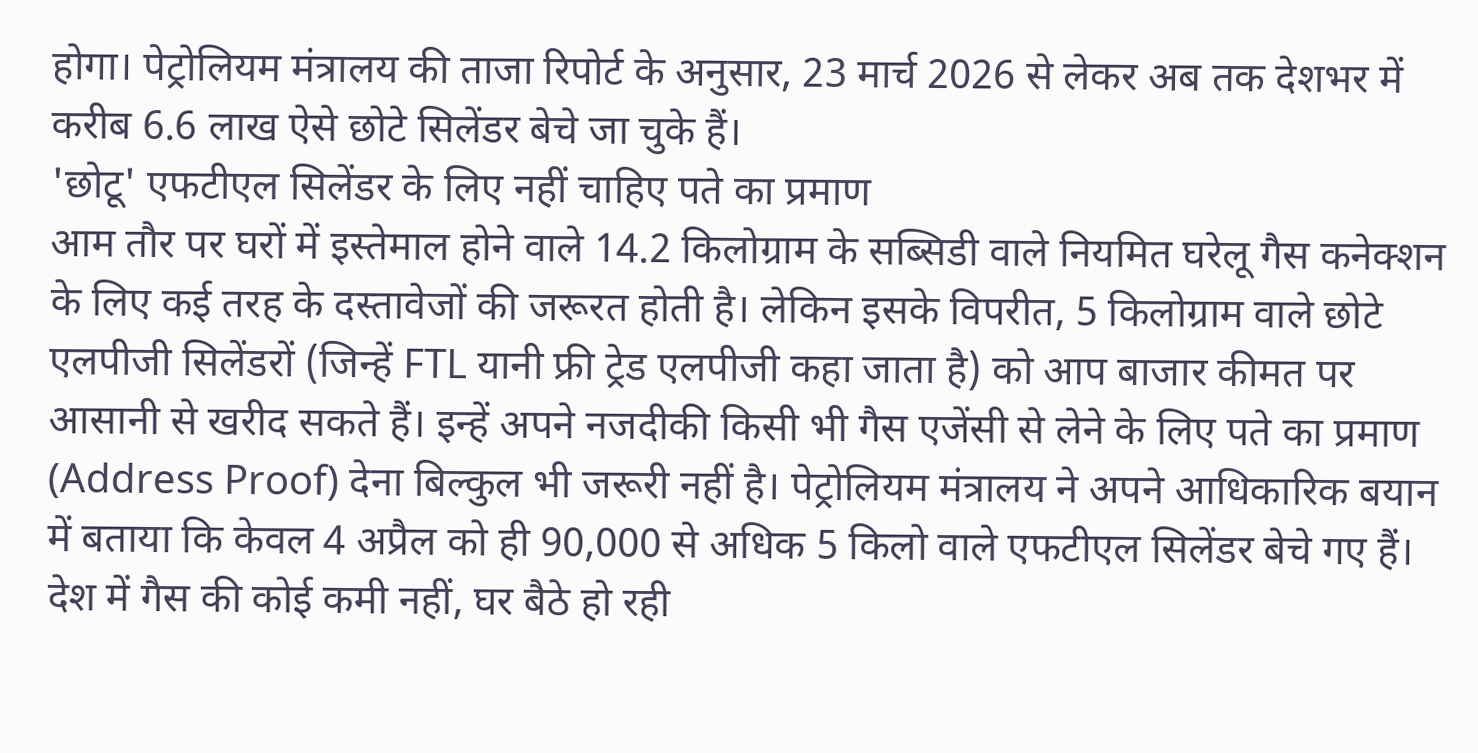होगा। पेट्रोलियम मंत्रालय की ताजा रिपोर्ट के अनुसार, 23 मार्च 2026 से लेकर अब तक देशभर में करीब 6.6 लाख ऐसे छोटे सिलेंडर बेचे जा चुके हैं।
'छोटू' एफटीएल सिलेंडर के लिए नहीं चाहिए पते का प्रमाण
आम तौर पर घरों में इस्तेमाल होने वाले 14.2 किलोग्राम के सब्सिडी वाले नियमित घरेलू गैस कनेक्शन के लिए कई तरह के दस्तावेजों की जरूरत होती है। लेकिन इसके विपरीत, 5 किलोग्राम वाले छोटे एलपीजी सिलेंडरों (जिन्हें FTL यानी फ्री ट्रेड एलपीजी कहा जाता है) को आप बाजार कीमत पर आसानी से खरीद सकते हैं। इन्हें अपने नजदीकी किसी भी गैस एजेंसी से लेने के लिए पते का प्रमाण (Address Proof) देना बिल्कुल भी जरूरी नहीं है। पेट्रोलियम मंत्रालय ने अपने आधिकारिक बयान में बताया कि केवल 4 अप्रैल को ही 90,000 से अधिक 5 किलो वाले एफटीएल सिलेंडर बेचे गए हैं।
देश में गैस की कोई कमी नहीं, घर बैठे हो रही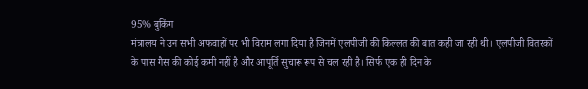95% बुकिंग
मंत्रालय ने उन सभी अफवाहों पर भी विराम लगा दिया है जिनमें एलपीजी की किल्लत की बात कही जा रही थी। एलपीजी वितरकों के पास गैस की कोई कमी नहीं है और आपूर्ति सुचारू रूप से चल रही है। सिर्फ एक ही दिन के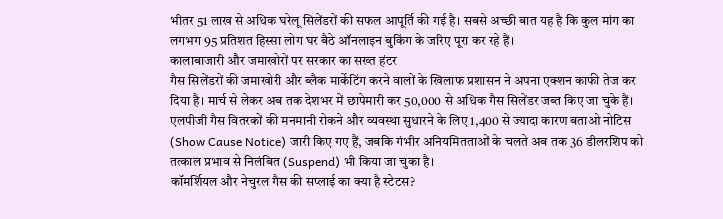भीतर 51 लाख से अधिक घरेलू सिलेंडरों की सफल आपूर्ति की गई है। सबसे अच्छी बात यह है कि कुल मांग का लगभग 95 प्रतिशत हिस्सा लोग घर बैठे ऑनलाइन बुकिंग के जरिए पूरा कर रहे हैं।
कालाबाजारी और जमाखोरों पर सरकार का सख्त हंटर
गैस सिलेंडरों की जमाखोरी और ब्लैक मार्केटिंग करने वालों के खिलाफ प्रशासन ने अपना एक्शन काफी तेज कर दिया है। मार्च से लेकर अब तक देशभर में छापेमारी कर 50,000 से अधिक गैस सिलेंडर जब्त किए जा चुके हैं। एलपीजी गैस वितरकों की मनमानी रोकने और व्यवस्था सुधारने के लिए 1,400 से ज्यादा कारण बताओ नोटिस (Show Cause Notice) जारी किए गए हैं, जबकि गंभीर अनियमितताओं के चलते अब तक 36 डीलरशिप को तत्काल प्रभाव से निलंबित (Suspend) भी किया जा चुका है।
कॉमर्शियल और नेचुरल गैस की सप्लाई का क्या है स्टेटस?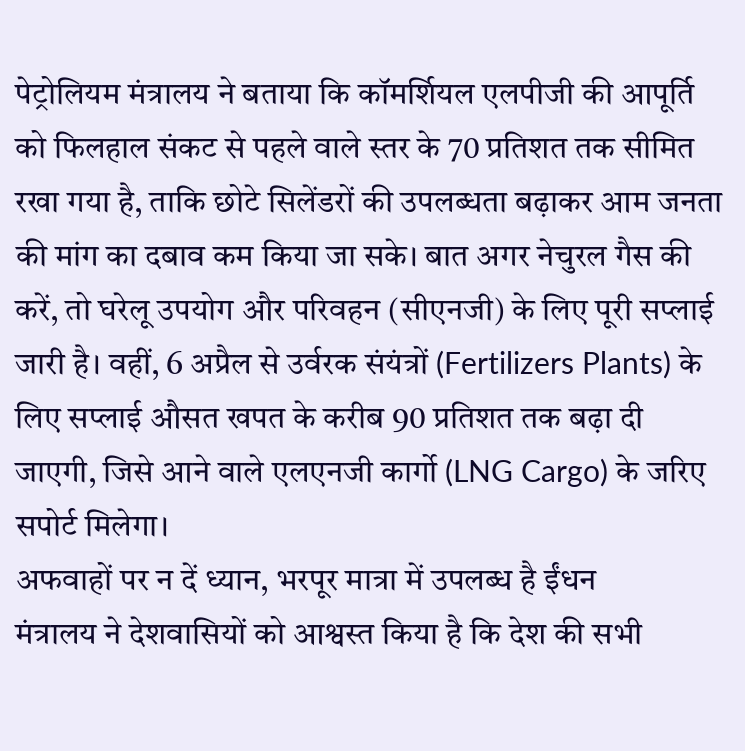पेट्रोलियम मंत्रालय ने बताया कि कॉमर्शियल एलपीजी की आपूर्ति को फिलहाल संकट से पहले वाले स्तर के 70 प्रतिशत तक सीमित रखा गया है, ताकि छोटे सिलेंडरों की उपलब्धता बढ़ाकर आम जनता की मांग का दबाव कम किया जा सके। बात अगर नेचुरल गैस की करें, तो घरेलू उपयोग और परिवहन (सीएनजी) के लिए पूरी सप्लाई जारी है। वहीं, 6 अप्रैल से उर्वरक संयंत्रों (Fertilizers Plants) के लिए सप्लाई औसत खपत के करीब 90 प्रतिशत तक बढ़ा दी जाएगी, जिसे आने वाले एलएनजी कार्गो (LNG Cargo) के जरिए सपोर्ट मिलेगा।
अफवाहों पर न दें ध्यान, भरपूर मात्रा में उपलब्ध है ईंधन
मंत्रालय ने देशवासियों को आश्वस्त किया है कि देश की सभी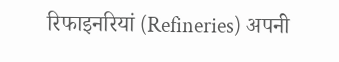रिफाइनरियां (Refineries) अपनी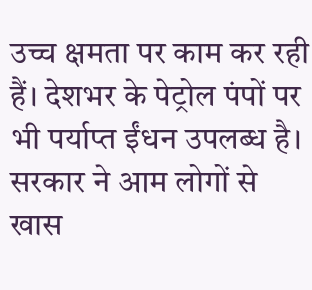उच्च क्षमता पर काम कर रही हैं। देशभर के पेट्रोल पंपों पर भी पर्याप्त ईंधन उपलब्ध है। सरकार ने आम लोगों से खास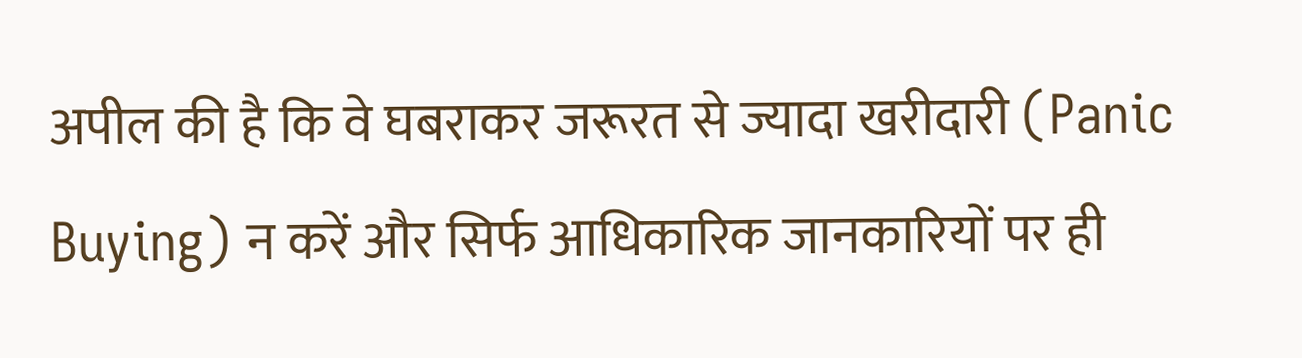अपील की है कि वे घबराकर जरूरत से ज्यादा खरीदारी (Panic Buying) न करें और सिर्फ आधिकारिक जानकारियों पर ही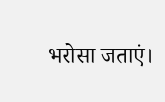भरोसा जताएं।